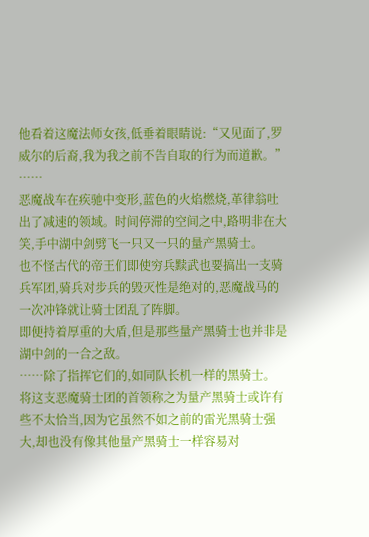他看着这魔法师女孩,低垂着眼睛说:“又见面了,罗威尔的后裔,我为我之前不告自取的行为而道歉。”
……
恶魔战车在疾驰中变形,蓝色的火焰燃烧,革律翁吐出了减速的领域。时间停滞的空间之中,路明非在大笑,手中湖中剑劈飞一只又一只的量产黑骑士。
也不怪古代的帝王们即使穷兵黩武也要搞出一支骑兵军团,骑兵对步兵的毁灭性是绝对的,恶魔战马的一次冲锋就让骑士团乱了阵脚。
即便持着厚重的大盾,但是那些量产黑骑士也并非是湖中剑的一合之敌。
……除了指挥它们的,如同队长机一样的黑骑士。
将这支恶魔骑士团的首领称之为量产黑骑士或许有些不太恰当,因为它虽然不如之前的雷光黑骑士强大,却也没有像其他量产黑骑士一样容易对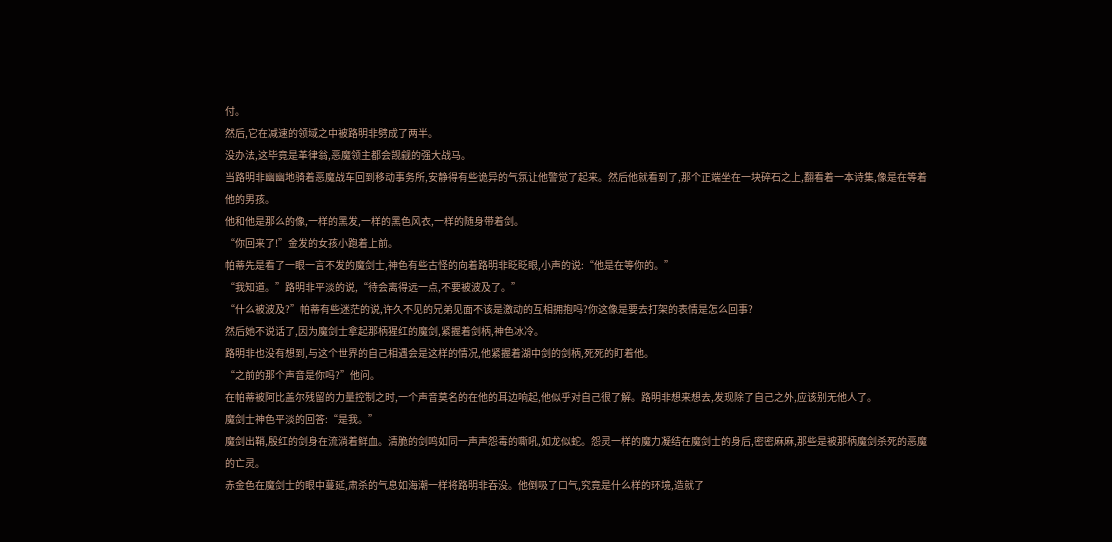付。
然后,它在减速的领域之中被路明非劈成了两半。
没办法,这毕竟是革律翁,恶魔领主都会觊觎的强大战马。
当路明非幽幽地骑着恶魔战车回到移动事务所,安静得有些诡异的气氛让他警觉了起来。然后他就看到了,那个正端坐在一块碎石之上,翻看着一本诗集,像是在等着他的男孩。
他和他是那么的像,一样的黑发,一样的黑色风衣,一样的随身带着剑。
“你回来了!”金发的女孩小跑着上前。
帕蒂先是看了一眼一言不发的魔剑士,神色有些古怪的向着路明非眨眨眼,小声的说:“他是在等你的。”
“我知道。”路明非平淡的说,“待会离得远一点,不要被波及了。”
“什么被波及?”帕蒂有些迷茫的说,许久不见的兄弟见面不该是激动的互相拥抱吗?你这像是要去打架的表情是怎么回事?
然后她不说话了,因为魔剑士拿起那柄猩红的魔剑,紧握着剑柄,神色冰冷。
路明非也没有想到,与这个世界的自己相遇会是这样的情况,他紧握着湖中剑的剑柄,死死的盯着他。
“之前的那个声音是你吗?”他问。
在帕蒂被阿比盖尔残留的力量控制之时,一个声音莫名的在他的耳边响起,他似乎对自己很了解。路明非想来想去,发现除了自己之外,应该别无他人了。
魔剑士神色平淡的回答:“是我。”
魔剑出鞘,殷红的剑身在流淌着鲜血。清脆的剑鸣如同一声声怨毒的嘶吼,如龙似蛇。怨灵一样的魔力凝结在魔剑士的身后,密密麻麻,那些是被那柄魔剑杀死的恶魔的亡灵。
赤金色在魔剑士的眼中蔓延,肃杀的气息如海潮一样将路明非吞没。他倒吸了口气,究竟是什么样的环境,造就了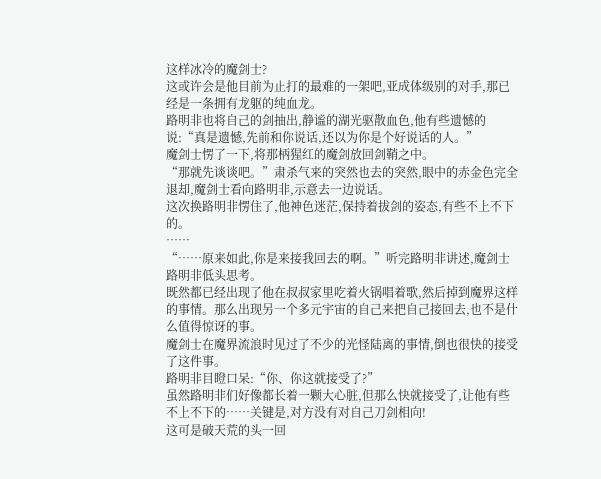这样冰冷的魔剑士?
这或许会是他目前为止打的最难的一架吧,亚成体级别的对手,那已经是一条拥有龙躯的纯血龙。
路明非也将自己的剑抽出,静谧的湖光驱散血色,他有些遗憾的说:“真是遗憾,先前和你说话,还以为你是个好说话的人。”
魔剑士愣了一下,将那柄猩红的魔剑放回剑鞘之中。
“那就先谈谈吧。”肃杀气来的突然也去的突然,眼中的赤金色完全退却,魔剑士看向路明非,示意去一边说话。
这次换路明非愣住了,他神色迷茫,保持着拔剑的姿态,有些不上不下的。
……
“……原来如此,你是来接我回去的啊。”听完路明非讲述,魔剑士路明非低头思考。
既然都已经出现了他在叔叔家里吃着火锅唱着歌,然后掉到魔界这样的事情。那么出现另一个多元宇宙的自己来把自己接回去,也不是什么值得惊讶的事。
魔剑士在魔界流浪时见过了不少的光怪陆离的事情,倒也很快的接受了这件事。
路明非目瞪口呆:“你、你这就接受了?”
虽然路明非们好像都长着一颗大心脏,但那么快就接受了,让他有些不上不下的……关键是,对方没有对自己刀剑相向!
这可是破天荒的头一回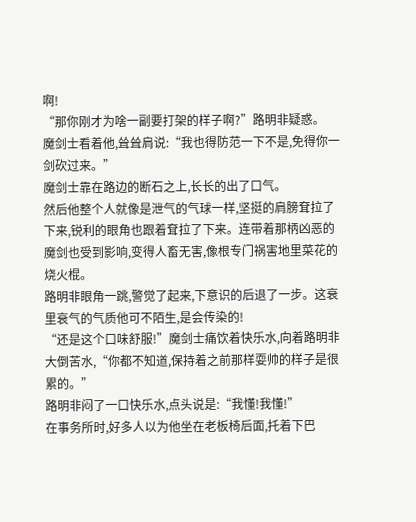啊!
“那你刚才为啥一副要打架的样子啊?”路明非疑惑。
魔剑士看着他,耸耸肩说:“我也得防范一下不是,免得你一剑砍过来。”
魔剑士靠在路边的断石之上,长长的出了口气。
然后他整个人就像是泄气的气球一样,坚挺的肩膀耷拉了下来,锐利的眼角也跟着耷拉了下来。连带着那柄凶恶的魔剑也受到影响,变得人畜无害,像根专门祸害地里菜花的烧火棍。
路明非眼角一跳,警觉了起来,下意识的后退了一步。这衰里衰气的气质他可不陌生,是会传染的!
“还是这个口味舒服!”魔剑士痛饮着快乐水,向着路明非大倒苦水,“你都不知道,保持着之前那样耍帅的样子是很累的。”
路明非闷了一口快乐水,点头说是:“我懂!我懂!”
在事务所时,好多人以为他坐在老板椅后面,托着下巴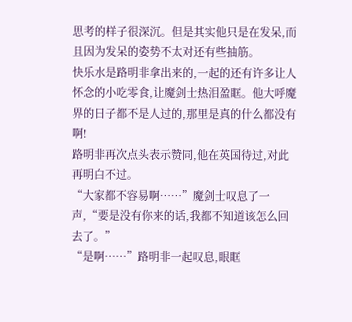思考的样子很深沉。但是其实他只是在发呆,而且因为发呆的姿势不太对还有些抽筋。
快乐水是路明非拿出来的,一起的还有许多让人怀念的小吃零食,让魔剑士热泪盈眶。他大呼魔界的日子都不是人过的,那里是真的什么都没有啊!
路明非再次点头表示赞同,他在英国待过,对此再明白不过。
“大家都不容易啊……”魔剑士叹息了一声,“要是没有你来的话,我都不知道该怎么回去了。”
“是啊……”路明非一起叹息,眼眶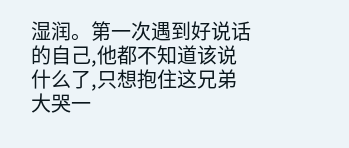湿润。第一次遇到好说话的自己,他都不知道该说什么了,只想抱住这兄弟大哭一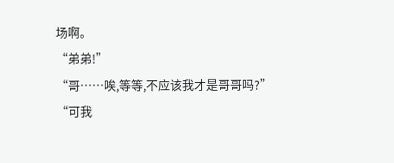场啊。
“弟弟!”
“哥……唉,等等,不应该我才是哥哥吗?”
“可我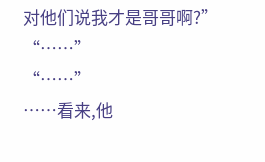对他们说我才是哥哥啊?”
“……”
“……”
……看来,他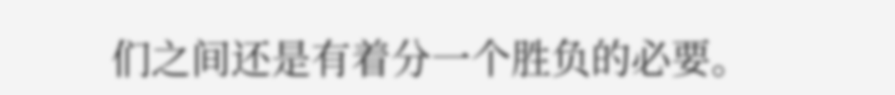们之间还是有着分一个胜负的必要。